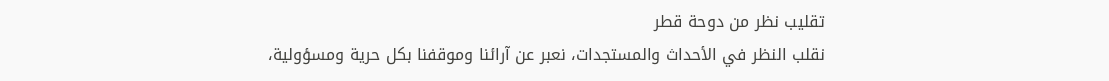تقليب نظر من دوحة قطر
نقلب النظر في الأحداث والمستجدات، نعبر عن آرائنا وموقفنا بكل حرية ومسؤولية،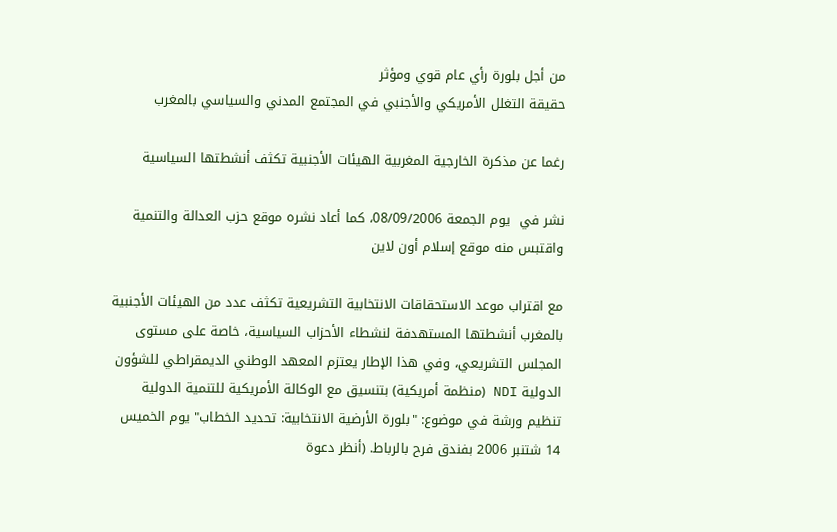من أجل بلورة رأي عام قوي ومؤثر
حقيقة التغلل الأمريكي والأجنبي في المجتمع المدني والسياسي بالمغرب

رغما عن مذكرة الخارجية المغربية الهيئات الأجنبية تكثف أنشطتها السياسية

نشر في  يوم الجمعة 08/09/2006، كما أعاد نشره موقع حزب العدالة والتنمية واقتبس منه موقع إسلام أون لاين

مع اقتراب موعد الاستحقاقات الانتخابية التشريعية تكثف عدد من الهيئات الأجنبية بالمغرب أنشطتها المستهدفة لنشطاء الأحزاب السياسية، خاصة على مستوى المجلس التشريعي، وفي هذا الإطار يعتزم المعهد الوطني الديمقراطي للشؤون الدولية NDI (منظمة أمريكية) بتنسيق مع الوكالة الأمريكية للتنمية الدولية  تنظيم ورشة في موضوع: "بلورة الأرضية الانتخابية: تحديد الخطاب" يوم الخميس 14 شتنبر 2006 بفندق فرح بالرباط. (أنظر دعوة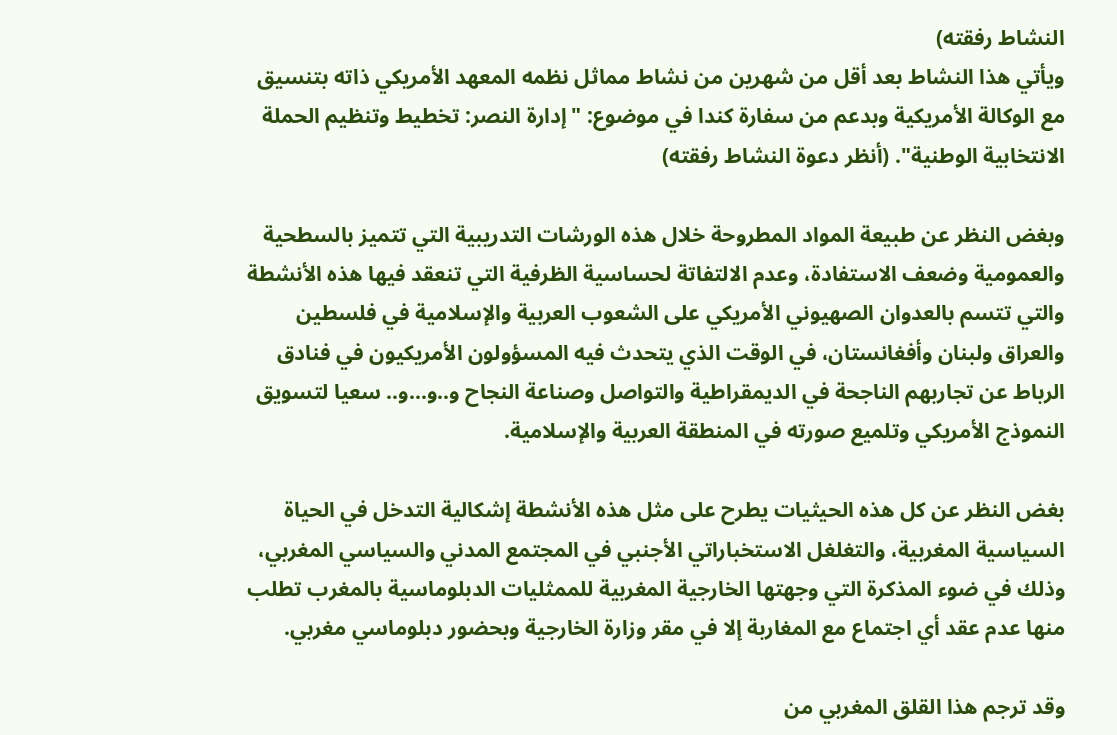النشاط رفقته)
ويأتي هذا النشاط بعد أقل من شهرين من نشاط مماثل نظمه المعهد الأمريكي ذاته بتنسيق مع الوكالة الأمريكية وبدعم من سفارة كندا في موضوع: "إدارة النصر: تخطيط وتنظيم الحملة الانتخابية الوطنية". (أنظر دعوة النشاط رفقته)

وبغض النظر عن طبيعة المواد المطروحة خلال هذه الورشات التدريبية التي تتميز بالسطحية والعمومية وضعف الاستفادة، وعدم الالتفاتة لحساسية الظرفية التي تنعقد فيها هذه الأنشطة والتي تتسم بالعدوان الصهيوني الأمريكي على الشعوب العربية والإسلامية في فلسطين والعراق ولبنان وأفغانستان، في الوقت الذي يتحدث فيه المسؤولون الأمريكيون في فنادق الرباط عن تجاربهم الناجحة في الديمقراطية والتواصل وصناعة النجاح و..و...و.. سعيا لتسويق النموذج الأمريكي وتلميع صورته في المنطقة العربية والإسلامية.

بغض النظر عن كل هذه الحيثيات يطرح على مثل هذه الأنشطة إشكالية التدخل في الحياة السياسية المغربية، والتغلغل الاستخباراتي الأجنبي في المجتمع المدني والسياسي المغربي، وذلك في ضوء المذكرة التي وجهتها الخارجية المغربية للممثليات الدبلوماسية بالمغرب تطلب منها عدم عقد أي اجتماع مع المغاربة إلا في مقر وزارة الخارجية وبحضور دبلوماسي مغربي.

وقد ترجم هذا القلق المغربي من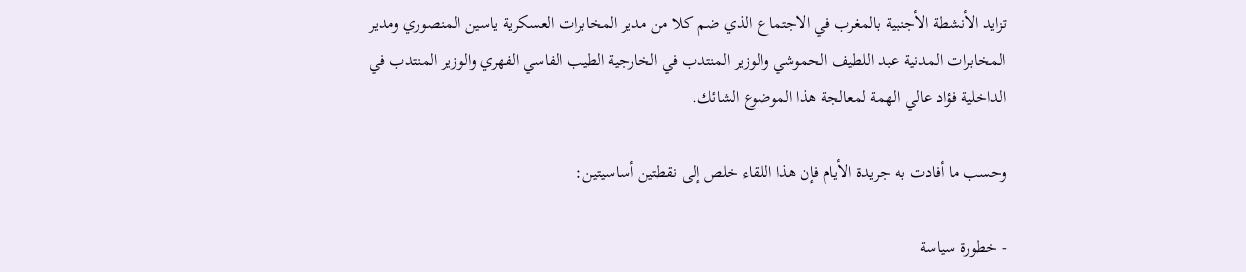تزايد الأنشطة الأجنبية بالمغرب في الاجتماع الذي ضم كلا من مدير المخابرات العسكرية ياسين المنصوري ومدير المخابرات المدنية عبد اللطيف الحموشي والوزير المنتدب في الخارجية الطيب الفاسي الفهري والوزير المنتدب في الداخلية فؤاد عالي الهمة لمعالجة هذا الموضوع الشائك.

وحسب ما أفادت به جريدة الأيام فإن هذا اللقاء خلص إلى نقطتين أساسيتين:

- خطورة سياسة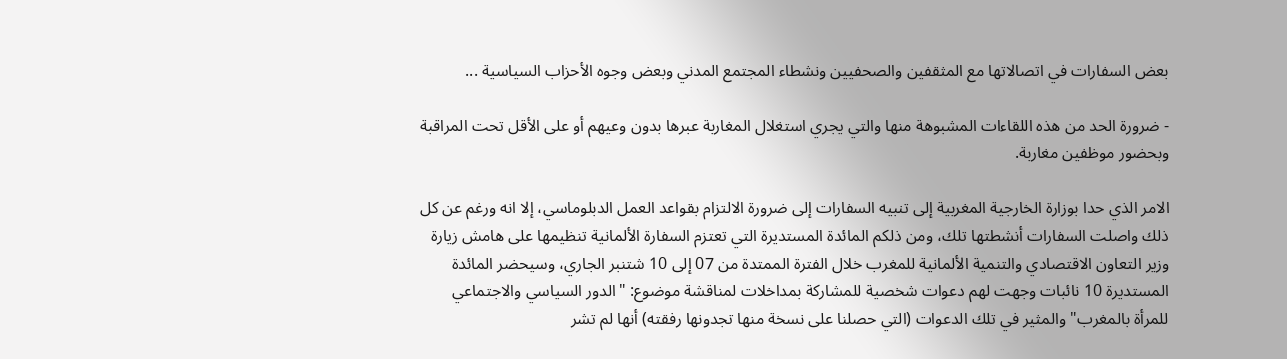بعض السفارات في اتصالاتها مع المثقفين والصحفيين ونشطاء المجتمع المدني وبعض وجوه الأحزاب السياسية ...

- ضرورة الحد من هذه اللقاءات المشبوهة منها والتي يجري استغلال المغاربة عبرها بدون وعيهم أو على الأقل تحت المراقبة وبحضور موظفين مغاربة.

الامر الذي حدا بوزارة الخارجية المغربية إلى تنبيه السفارات إلى ضرورة الالتزام بقواعد العمل الدبلوماسي، إلا انه ورغم عن كل ذلك واصلت السفارات أنشطتها تلك، ومن ذلكم المائدة المستديرة التي تعتزم السفارة الألمانية تنظيمها على هامش زيارة وزير التعاون الاقتصادي والتنمية الألمانية للمغرب خلال الفترة الممتدة من 07 إلى 10 شتنبر الجاري، وسيحضر المائدة المستديرة 10 نائبات وجهت لهم دعوات شخصية للمشاركة بمداخلات لمناقشة موضوع: "الدور السياسي والاجتماعي للمرأة بالمغرب" والمثير في تلك الدعوات (التي حصلنا على نسخة منها تجدونها رفقته) أنها لم تشر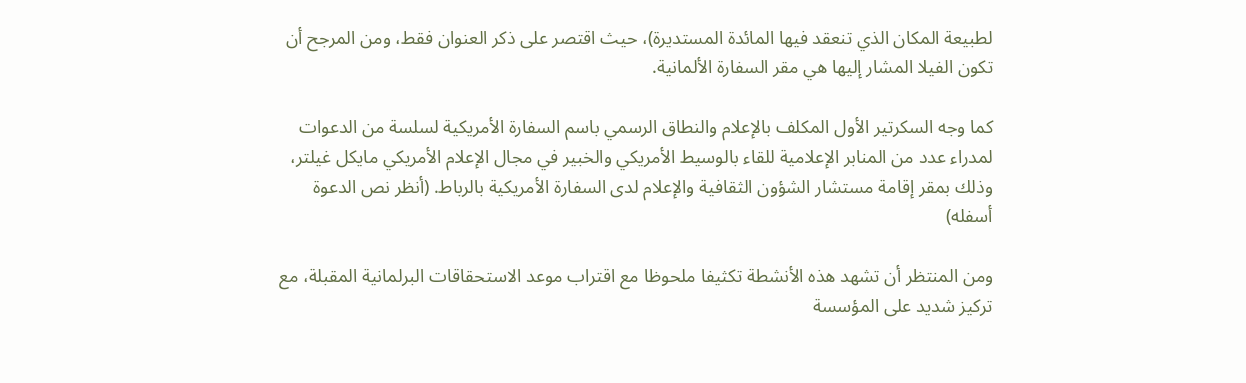لطبيعة المكان الذي تنعقد فيها المائدة المستديرة)، حيث اقتصر على ذكر العنوان فقط، ومن المرجح أن تكون الفيلا المشار إليها هي مقر السفارة الألمانية.

كما وجه السكرتير الأول المكلف بالإعلام والنطاق الرسمي باسم السفارة الأمريكية لسلسة من الدعوات لمدراء عدد من المنابر الإعلامية للقاء بالوسيط الأمريكي والخبير في مجال الإعلام الأمريكي مايكل غيلتر، وذلك بمقر إقامة مستشار الشؤون الثقافية والإعلام لدى السفارة الأمريكية بالرباط. (أنظر نص الدعوة أسفله)

ومن المنتظر أن تشهد هذه الأنشطة تكثيفا ملحوظا مع اقتراب موعد الاستحقاقات البرلمانية المقبلة، مع تركيز شديد على المؤسسة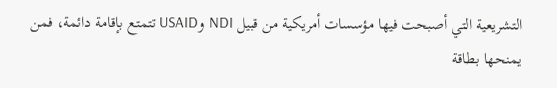التشريعية التي أصبحت فيها مؤسسات أمريكية من قبيل NDI وUSAID تتمتع بإقامة دائمة، فمن يمنحها بطاقة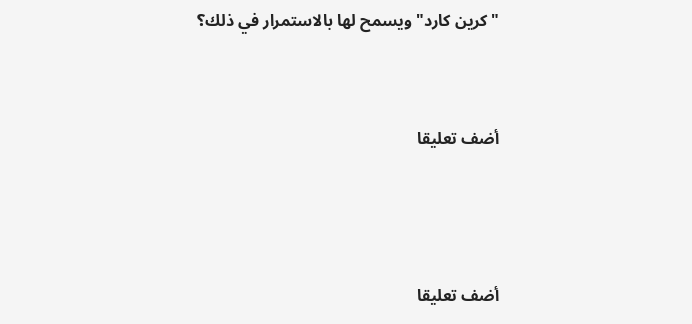"كرين كارد" ويسمح لها بالاستمرار في ذلك؟


أضف تعليقا



أضف تعليقا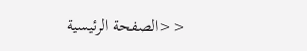<<الصفحة الرئيسية